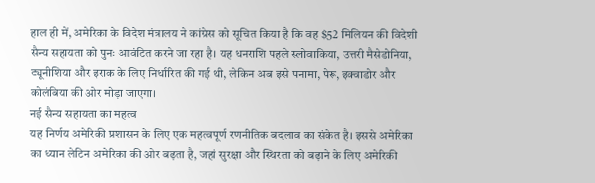हाल ही में, अमेरिका के विदेश मंत्रालय ने कांग्रेस को सूचित किया है कि वह $52 मिलियन की विदेशी सैन्य सहायता को पुनः आवंटित करने जा रहा है। यह धनराशि पहले स्लोवाकिया, उत्तरी मैसेडोनिया, ट्यूनीशिया और इराक के लिए निर्धारित की गई थी, लेकिन अब इसे पनामा, पेरू, इक्वाडोर और कोलंबिया की ओर मोड़ा जाएगा।
नई सैन्य सहायता का महत्व
यह निर्णय अमेरिकी प्रशासन के लिए एक महत्वपूर्ण रणनीतिक बदलाव का संकेत है। इससे अमेरिका का ध्यान लेटिन अमेरिका की ओर बढ़ता है, जहां सुरक्षा और स्थिरता को बढ़ाने के लिए अमेरिकी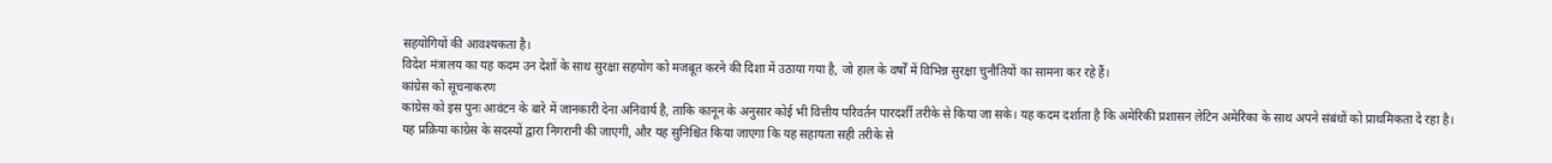सहयोगियों की आवश्यकता है।
विदेश मंत्रालय का यह कदम उन देशों के साथ सुरक्षा सहयोग को मजबूत करने की दिशा में उठाया गया है, जो हाल के वर्षों में विभिन्न सुरक्षा चुनौतियों का सामना कर रहे हैं।
कांग्रेस को सूचनाकरण
कांग्रेस को इस पुनः आवंटन के बारे में जानकारी देना अनिवार्य है, ताकि कानून के अनुसार कोई भी वित्तीय परिवर्तन पारदर्शी तरीके से किया जा सके। यह कदम दर्शाता है कि अमेरिकी प्रशासन लेटिन अमेरिका के साथ अपने संबंधों को प्राथमिकता दे रहा है।
यह प्रक्रिया कांग्रेस के सदस्यों द्वारा निगरानी की जाएगी, और यह सुनिश्चित किया जाएगा कि यह सहायता सही तरीके से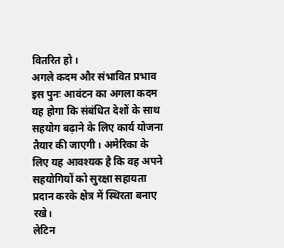वितरित हो।
अगले कदम और संभावित प्रभाव
इस पुनः आवंटन का अगला कदम यह होगा कि संबंधित देशों के साथ सहयोग बढ़ाने के लिए कार्य योजना तैयार की जाएगी। अमेरिका के लिए यह आवश्यक है कि वह अपने सहयोगियों को सुरक्षा सहायता प्रदान करके क्षेत्र में स्थिरता बनाए रखे।
लेटिन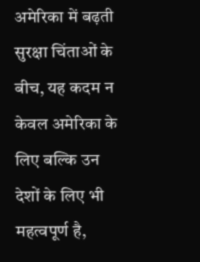अमेरिका में बढ़ती सुरक्षा चिंताओं के बीच, यह कदम न केवल अमेरिका के लिए बल्कि उन देशों के लिए भी महत्वपूर्ण है,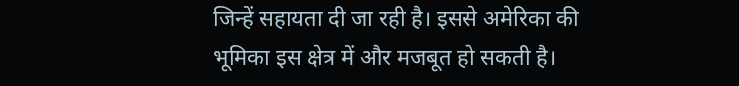जिन्हें सहायता दी जा रही है। इससे अमेरिका की भूमिका इस क्षेत्र में और मजबूत हो सकती है।